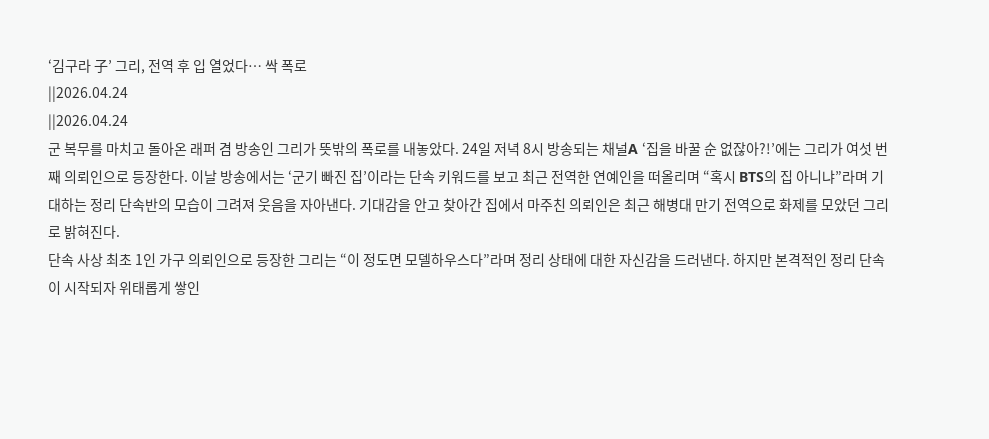‘김구라 子’ 그리, 전역 후 입 열었다… 싹 폭로
||2026.04.24
||2026.04.24
군 복무를 마치고 돌아온 래퍼 겸 방송인 그리가 뜻밖의 폭로를 내놓았다. 24일 저녁 8시 방송되는 채널A ‘집을 바꿀 순 없잖아?!’에는 그리가 여섯 번째 의뢰인으로 등장한다. 이날 방송에서는 ‘군기 빠진 집’이라는 단속 키워드를 보고 최근 전역한 연예인을 떠올리며 “혹시 BTS의 집 아니냐”라며 기대하는 정리 단속반의 모습이 그려져 웃음을 자아낸다. 기대감을 안고 찾아간 집에서 마주친 의뢰인은 최근 해병대 만기 전역으로 화제를 모았던 그리로 밝혀진다.
단속 사상 최초 1인 가구 의뢰인으로 등장한 그리는 “이 정도면 모델하우스다”라며 정리 상태에 대한 자신감을 드러낸다. 하지만 본격적인 정리 단속이 시작되자 위태롭게 쌓인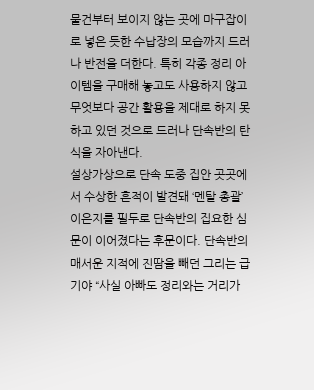물건부터 보이지 않는 곳에 마구잡이로 넣은 듯한 수납장의 모습까지 드러나 반전을 더한다. 특히 각종 정리 아이템을 구매해 놓고도 사용하지 않고 무엇보다 공간 활용을 제대로 하지 못하고 있던 것으로 드러나 단속반의 탄식을 자아낸다.
설상가상으로 단속 도중 집안 곳곳에서 수상한 흔적이 발견돼 ‘멘탈 총괄’ 이은지를 필두로 단속반의 집요한 심문이 이어졌다는 후문이다. 단속반의 매서운 지적에 진땀을 빼던 그리는 급기야 “사실 아빠도 정리와는 거리가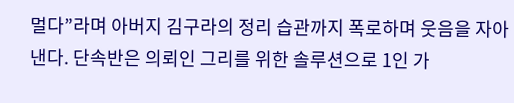멀다”라며 아버지 김구라의 정리 습관까지 폭로하며 웃음을 자아낸다. 단속반은 의뢰인 그리를 위한 솔루션으로 1인 가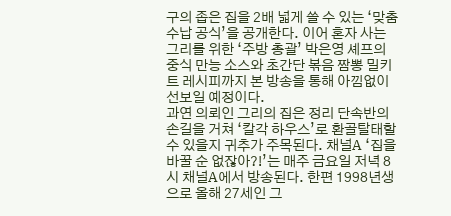구의 좁은 집을 2배 넓게 쓸 수 있는 ‘맞춤 수납 공식’을 공개한다. 이어 혼자 사는 그리를 위한 ‘주방 총괄’ 박은영 셰프의 중식 만능 소스와 초간단 볶음 짬뽕 밀키트 레시피까지 본 방송을 통해 아낌없이 선보일 예정이다.
과연 의뢰인 그리의 집은 정리 단속반의 손길을 거쳐 ‘칼각 하우스’로 환골탈태할 수 있을지 귀추가 주목된다. 채널A ‘집을 바꿀 순 없잖아?!’는 매주 금요일 저녁 8시 채널A에서 방송된다. 한편 1998년생으로 올해 27세인 그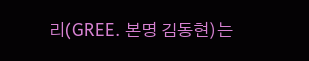리(GREE. 본명 김동현)는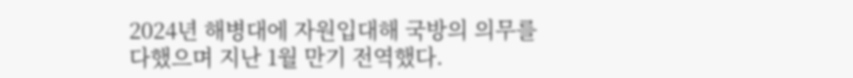2024년 해병대에 자원입대해 국방의 의무를 다했으며 지난 1월 만기 전역했다.